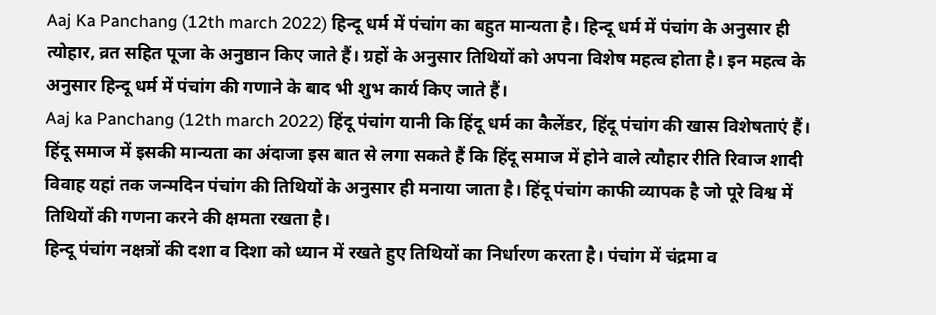Aaj Ka Panchang (12th march 2022) हिन्दू धर्म में पंचांग का बहुत मान्यता है। हिन्दू धर्म में पंचांग के अनुसार ही त्योहार, व्रत सहित पूजा के अनुष्ठान किए जाते हैं। ग्रहों के अनुसार तिथियों को अपना विशेष महत्व होता है। इन महत्व के अनुसार हिन्दू धर्म में पंचांग की गणाने के बाद भी शुभ कार्य किए जाते हैं।
Aaj ka Panchang (12th march 2022) हिंदू पंचांग यानी कि हिंदू धर्म का कैलेंडर, हिंदू पंचांग की खास विशेषताएं हैं। हिंदू समाज में इसकी मान्यता का अंदाजा इस बात से लगा सकते हैं कि हिंदू समाज में होने वाले त्यौहार रीति रिवाज शादी विवाह यहां तक जन्मदिन पंचांग की तिथियों के अनुसार ही मनाया जाता है। हिंदू पंचांग काफी व्यापक है जो पूरे विश्व में तिथियों की गणना करने की क्षमता रखता है।
हिन्दू पंचांग नक्षत्रों की दशा व दिशा को ध्यान में रखते हुए तिथियों का निर्धारण करता है। पंचांग में चंद्रमा व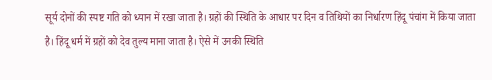सूर्य दोनों की स्पष्ट गति को ध्यान में रखा जाता है। ग्रहों की स्थिति के आधार पर दिन व तिथियों का निर्धारण हिंदू पंचांग में किया जाता है। हिंदू धर्म में ग्रहों को देव तुल्य माना जाता है। ऐसे में उनकी स्थिति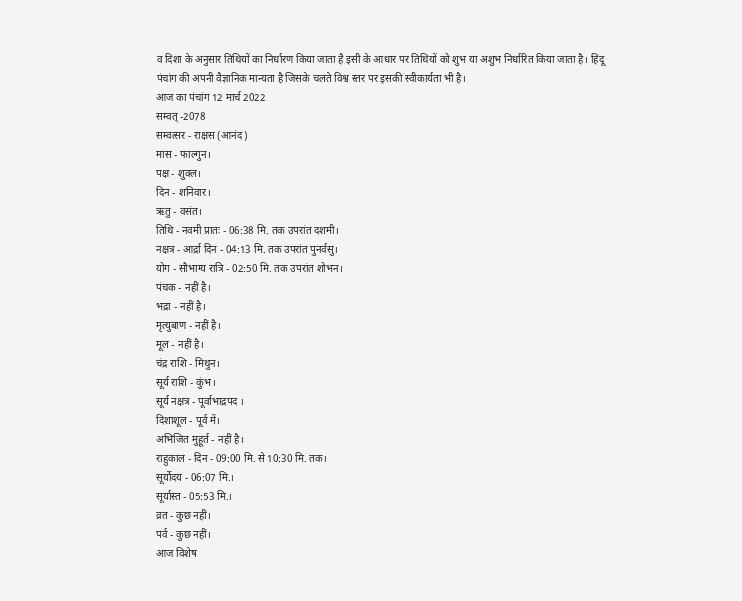व दिशा के अनुसार तिथियों का निर्धारण किया जाता है इसी के आधार पर तिथियों को शुभ या अशुभ निर्धारित किया जाता है। हिंदू पंचांग की अपनी वैज्ञानिक मान्यता है जिसके चलते विश्व स्तर पर इसकी स्वीकार्यता भी है।
आज का पंचांग 12 मार्च 2022
सम्वत् -2078
सम्वत्सर - राक्षस (आनंद)
मास - फाल्गुन।
पक्ष - शुक्ल।
दिन - शनिवार।
ऋतु - वसंत।
तिथि - नवमी प्रातः - 06:38 मि. तक उपरांत दशमी।
नक्षत्र - आर्द्रा दिन - 04:13 मि. तक उपरांत पुनर्वसु।
योग - सौभाग्य रात्रि - 02:50 मि. तक उपरांत शोभन।
पंचक - नहीं है।
भद्रा - नहीं है।
मृत्युबाण - नहीं है।
मूल - नहीं है।
चंद्र राशि - मिथुन।
सूर्य राशि - कुंभ।
सूर्य नक्षत्र - पूर्वाभाद्रपद ।
दिशाशूल - पूर्व में।
अभिजित मुहूर्त - नहीं है।
राहुकाल - दिन - 09:00 मि. से 10:30 मि. तक।
सूर्योदय - 06:07 मि.।
सूर्यास्त - 05:53 मि.।
व्रत - कुछ नहीं।
पर्व - कुछ नहीं।
आज विशेष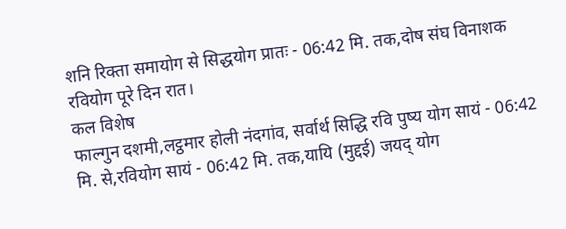शनि रिक्ता समायोग से सिद्धयोग प्रातः - 06:42 मि. तक,दोष संघ विनाशक रवियोग पूरे दिन रात।
कल विशेष
फाल्गुन दशमी,लट्ठमार होली नंदगांव, सर्वार्थ सिद्धि रवि पुष्य योग सायं - 06:42 मि. से,रवियोग सायं - 06:42 मि. तक,यायि (मुद्दई) जयद् योग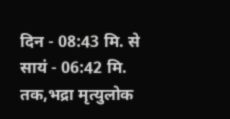दिन - 08:43 मि. से सायं - 06:42 मि. तक,भद्रा मृत्युलोक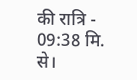की रात्रि - 09:38 मि. से।